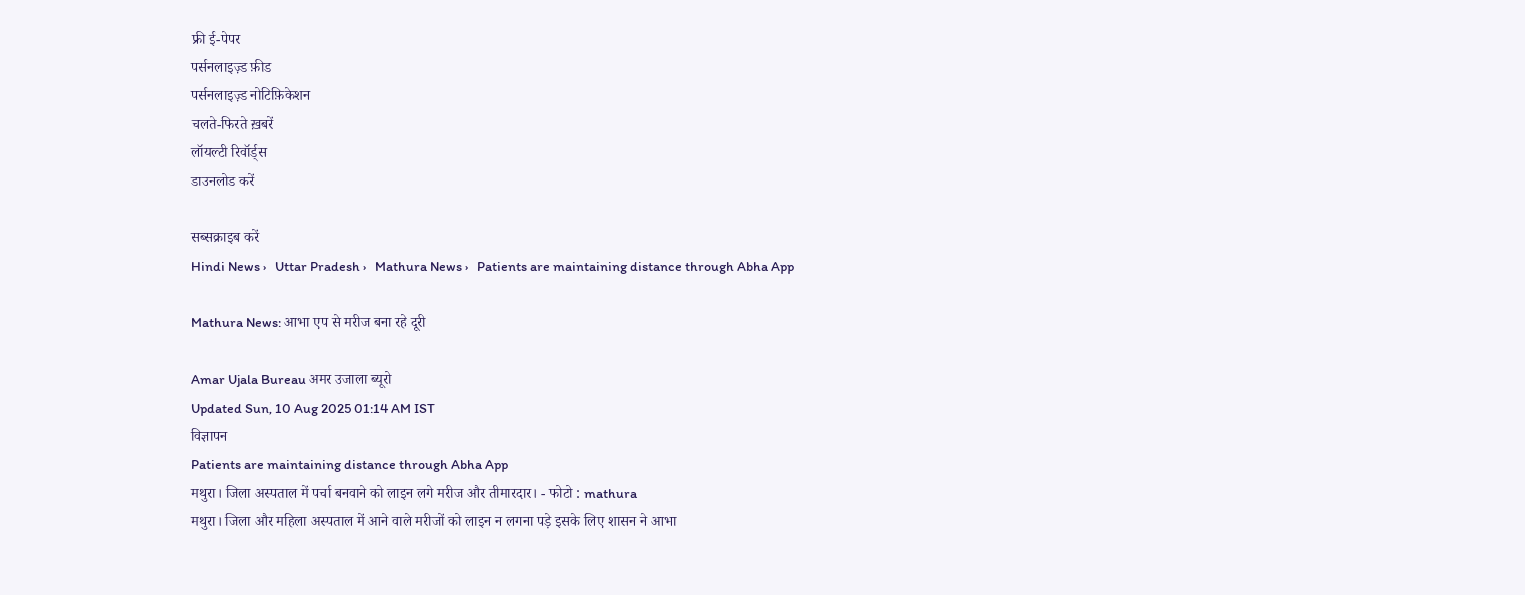फ्री ई-पेपर
पर्सनलाइज़्ड फ़ीड
पर्सनलाइज़्ड नोटिफ़िकेशन
चलते-फिरते ख़बरें
लॉयल्टी रिवॉर्ड्स
डाउनलोड करें

सब्सक्राइब करें
Hindi News ›   Uttar Pradesh ›   Mathura News ›   Patients are maintaining distance through Abha App

Mathura News: आभा एप से मरीज बना रहे दूरी

Amar Ujala Bureau अमर उजाला ब्यूरो
Updated Sun, 10 Aug 2025 01:14 AM IST
विज्ञापन
Patients are maintaining distance through Abha App
मथुरा। जिला अस्पताल में पर्चा बनवाने को लाइन लगे मरीज और तीमारदार। - फोटो : mathura
मथुरा। जिला और महिला अस्पताल में आने वाले मरीजों को लाइन न लगना पड़े इसके लिए शासन ने आभा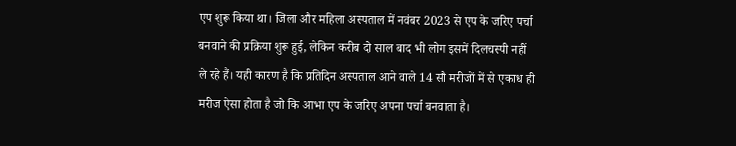एप शुरू किया था। जिला और महिला अस्पताल में नवंबर 2023 से एप के जरिए पर्चा बनवाने की प्रक्रिया शुरू हुई, लेकिन करीब दो साल बाद भी लोग इसमें दिलचस्पी नहीं ले रहे हैं। यही कारण है कि प्रतिदिन अस्पताल आने वाले 14 सौ मरीजों में से एकाध ही मरीज ऐसा होता है जो कि आभा एप के जरिए अपना पर्चा बनवाता है।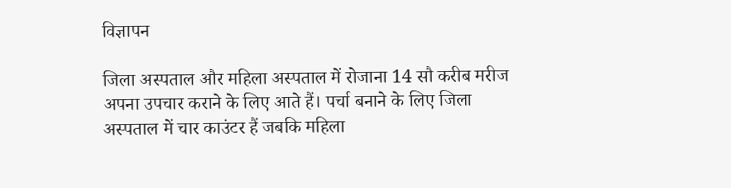विज्ञापन

जिला अस्पताल और महिला अस्पताल में रोजाना 14 सौ करीब मरीज अपना उपचार कराने के लिए आते हैं। पर्चा बनाने के लिए जिला अस्पताल में चार काउंटर हैं जबकि महिला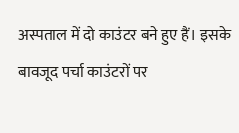अस्पताल में दो काउंटर बने हुए हैं। इसके बावजूद पर्चा काउंटरों पर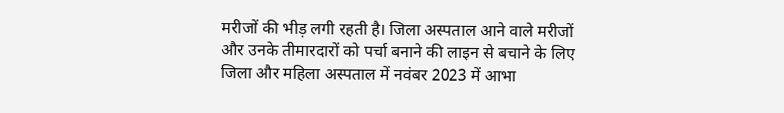मरीजों की भीड़ लगी रहती है। जिला अस्पताल आने वाले मरीजों और उनके तीमारदारों को पर्चा बनाने की लाइन से बचाने के लिए जिला और महिला अस्पताल में नवंबर 2023 में आभा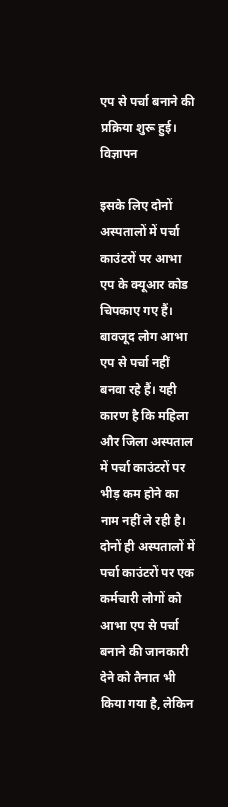एप से पर्चा बनाने की प्रक्रिया शुरू हुई।
विज्ञापन

इसके लिए दोनों अस्पतालों में पर्चा काउंटरों पर आभा एप के क्यूआर कोड चिपकाए गए हैं। बावजूद लोग आभा एप से पर्चा नहीं बनवा रहे हैं। यही कारण है कि महिला और जिला अस्पताल में पर्चा काउंटरों पर भीड़ कम होने का नाम नहीं ले रही है। दोनों ही अस्पतालों में पर्चा काउंटरों पर एक कर्मचारी लोगों को आभा एप से पर्चा बनाने की जानकारी देने को तैनात भी किया गया है, लेकिन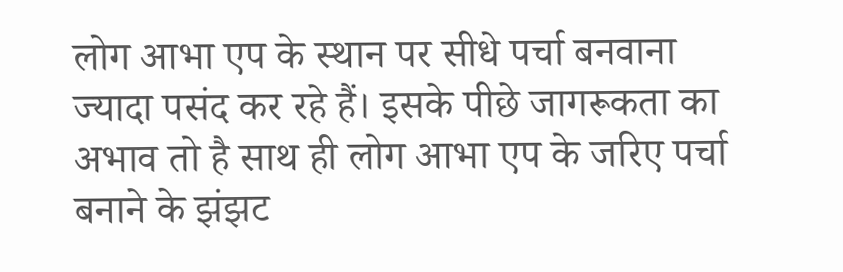लोग आभा एप के स्थान पर सीधे पर्चा बनवाना ज्यादा पसंद कर रहे हैं। इसके पीछे जागरूकता का अभाव तो है साथ ही लोग आभा एप के जरिए पर्चा बनाने के झंझट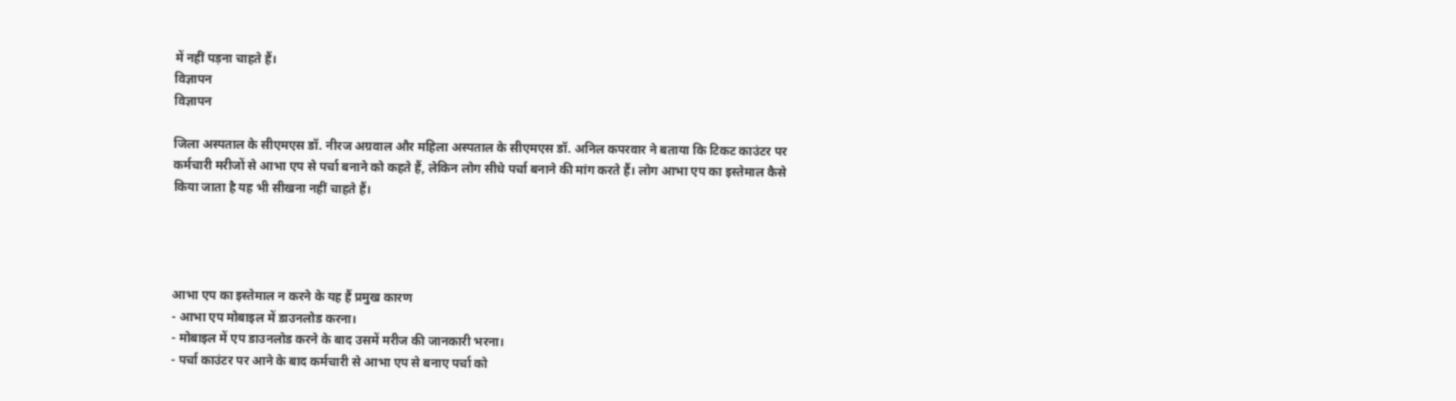में नहीं पड़ना चाहते हैं।
विज्ञापन
विज्ञापन

जिला अस्पताल के सीएमएस डॉ. नीरज अग्रवाल और महिला अस्पताल के सीएमएस डॉ. अनिल कपरवार ने बताया कि टिकट काउंटर पर कर्मचारी मरीजों से आभा एप से पर्चा बनाने को कहते हैं, लेकिन लोग सीधे पर्चा बनाने की मांग करते हैं। लोग आभा एप का इस्तेमाल कैसे किया जाता है यह भी सीखना नहीं चाहते हैं।




आभा एप का इस्तेमाल न करने के यह हैं प्रमुख कारण
- आभा एप मोबाइल में डाउनलोड करना।
- मोबाइल में एप डाउनलोड करने के बाद उसमें मरीज की जानकारी भरना।
- पर्चा काउंटर पर आने के बाद कर्मचारी से आभा एप से बनाए पर्चा को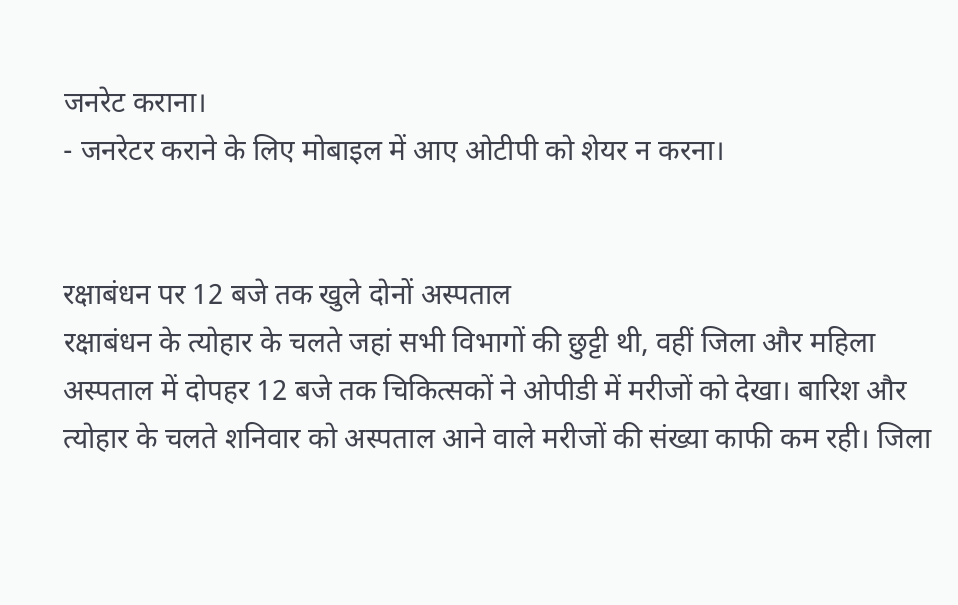जनरेट कराना।
- जनरेटर कराने के लिए मोबाइल में आए ओटीपी को शेयर न करना।


रक्षाबंधन पर 12 बजे तक खुले दोनों अस्पताल
रक्षाबंधन के त्योहार के चलते जहां सभी विभागों की छुट्टी थी, वहीं जिला और महिला अस्पताल में दोपहर 12 बजे तक चिकित्सकों ने ओपीडी में मरीजों को देखा। बारिश और त्योहार के चलते शनिवार को अस्पताल आने वाले मरीजों की संख्या काफी कम रही। जिला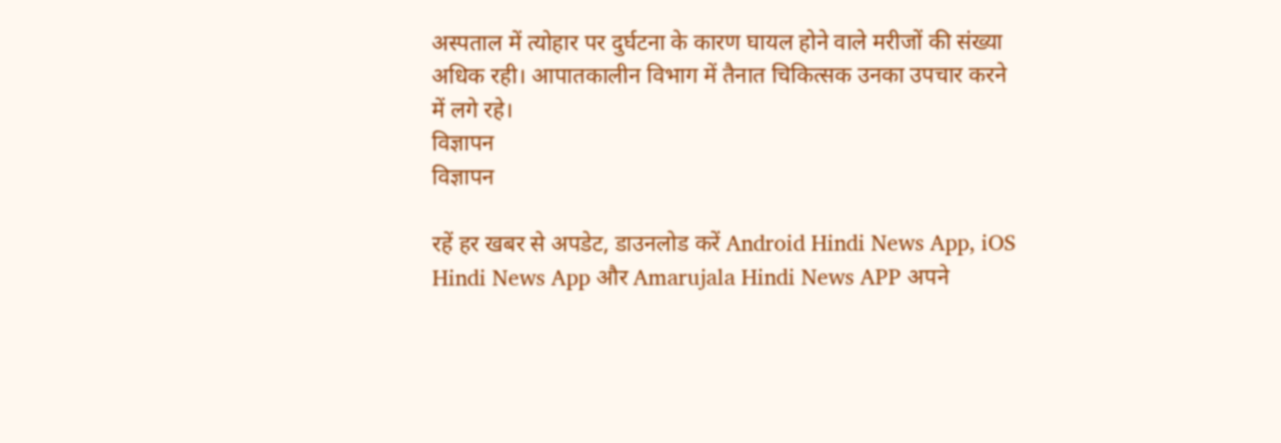अस्पताल में त्योहार पर दुर्घटना के कारण घायल होने वाले मरीजों की संख्या अधिक रही। आपातकालीन विभाग में तैनात चिकित्सक उनका उपचार करने में लगे रहे।
विज्ञापन
विज्ञापन

रहें हर खबर से अपडेट, डाउनलोड करें Android Hindi News App, iOS Hindi News App और Amarujala Hindi News APP अपने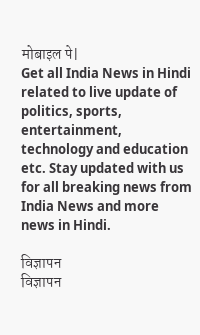मोबाइल पे|
Get all India News in Hindi related to live update of politics, sports, entertainment, technology and education etc. Stay updated with us for all breaking news from India News and more news in Hindi.

विज्ञापन
विज्ञापन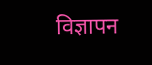विज्ञापन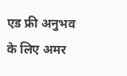एड फ्री अनुभव के लिए अमर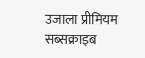उजाला प्रीमियम सब्सक्राइब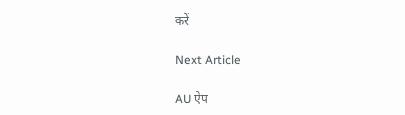करें

Next Article

AU ऐप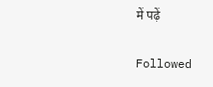में पढ़ें

Followed